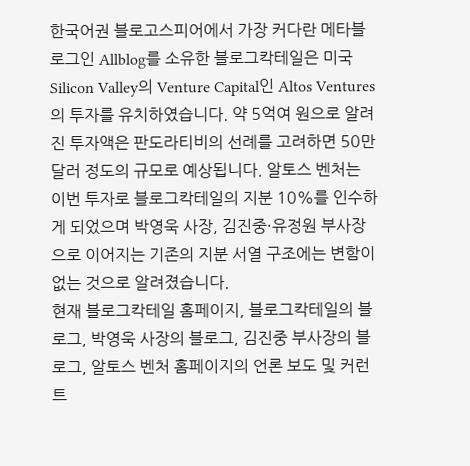한국어권 블로고스피어에서 가장 커다란 메타블로그인 Allblog를 소유한 블로그칵테일은 미국 Silicon Valley의 Venture Capital인 Altos Ventures의 투자를 유치하였습니다. 약 5억여 원으로 알려진 투자액은 판도라티비의 선례를 고려하면 50만 달러 정도의 규모로 예상됩니다. 알토스 벤처는 이번 투자로 블로그칵테일의 지분 10%를 인수하게 되었으며 박영욱 사장, 김진중·유정원 부사장으로 이어지는 기존의 지분 서열 구조에는 변함이 없는 것으로 알려졌습니다.
현재 블로그칵테일 홈페이지, 블로그칵테일의 블로그, 박영욱 사장의 블로그, 김진중 부사장의 블로그, 알토스 벤처 홈페이지의 언론 보도 및 커런트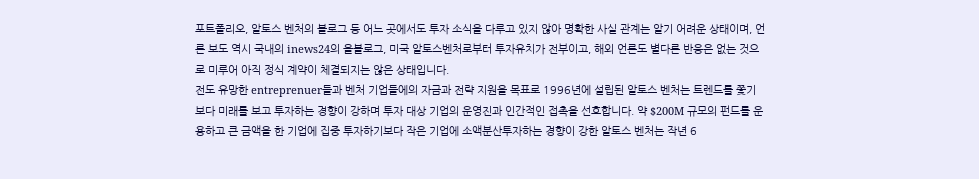포트폴리오, 알토스 벤처의 블로그 등 어느 곳에서도 투자 소식을 다루고 있지 않아 명확한 사실 관계는 알기 어려운 상태이며, 언론 보도 역시 국내의 inews24의 올블로그, 미국 알토스벤처로부터 투자유치가 전부이고, 해외 언론도 별다른 반응은 없는 것으로 미루어 아직 정식 계약이 체결되지는 않은 상태입니다.
전도 유망한 entreprenuer들과 벤처 기업들에의 자금과 전략 지원을 목표로 1996년에 설립된 알토스 벤처는 트렌드를 쫓기 보다 미래를 보고 투자하는 경향이 강하며 투자 대상 기업의 운영진과 인간적인 접촉을 선호합니다. 약 $200M 규모의 펀드를 운용하고 큰 금액을 한 기업에 집중 투자하기보다 작은 기업에 소액분산투자하는 경향이 강한 알토스 벤처는 작년 6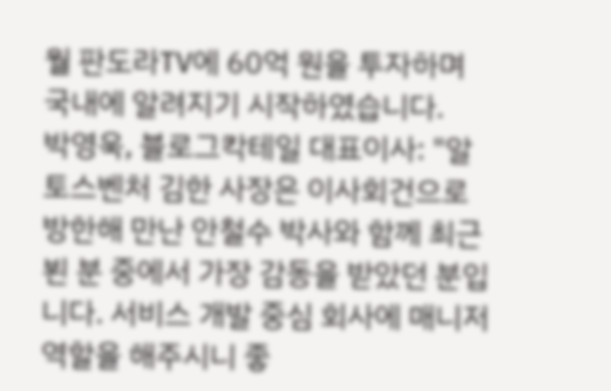월 판도라TV에 60억 원을 투자하며 국내에 알려지기 시작하였습니다.
박영욱, 블로그칵테일 대표이사: "알토스벤처 김한 사장은 이사회건으로 방한해 만난 안철수 박사와 함께 최근 뵌 분 중에서 가장 감동을 받았던 분입니다. 서비스 개발 중심 회사에 매니저 역할을 해주시니 좋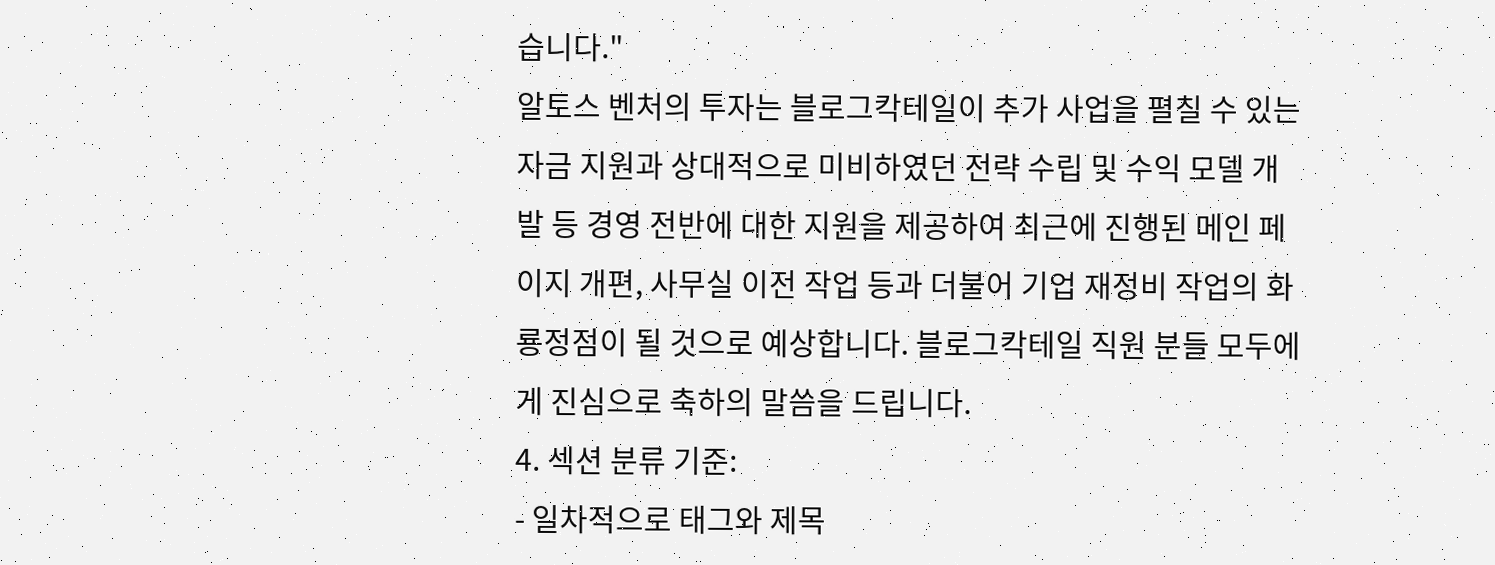습니다."
알토스 벤처의 투자는 블로그칵테일이 추가 사업을 펼칠 수 있는 자금 지원과 상대적으로 미비하였던 전략 수립 및 수익 모델 개발 등 경영 전반에 대한 지원을 제공하여 최근에 진행된 메인 페이지 개편, 사무실 이전 작업 등과 더불어 기업 재정비 작업의 화룡정점이 될 것으로 예상합니다. 블로그칵테일 직원 분들 모두에게 진심으로 축하의 말씀을 드립니다.
4. 섹션 분류 기준:
- 일차적으로 태그와 제목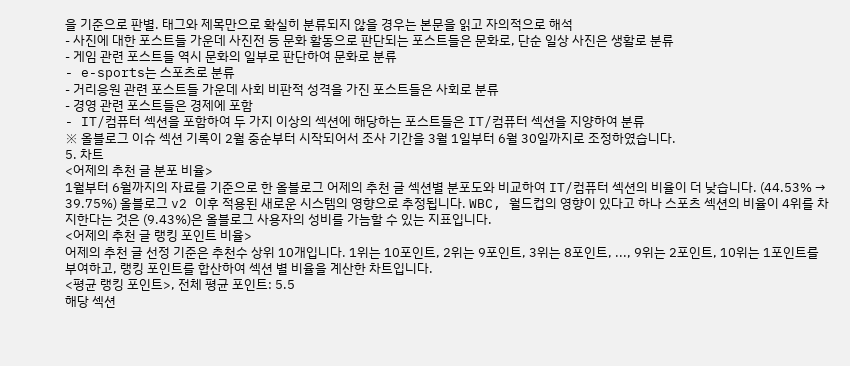을 기준으로 판별. 태그와 제목만으로 확실히 분류되지 않을 경우는 본문을 읽고 자의적으로 해석
- 사진에 대한 포스트들 가운데 사진전 등 문화 활동으로 판단되는 포스트들은 문화로, 단순 일상 사진은 생활로 분류
- 게임 관련 포스트들 역시 문화의 일부로 판단하여 문화로 분류
- e-sports는 스포츠로 분류
- 거리응원 관련 포스트들 가운데 사회 비판적 성격을 가진 포스트들은 사회로 분류
- 경영 관련 포스트들은 경제에 포함
- IT/컴퓨터 섹션을 포함하여 두 가지 이상의 섹션에 해당하는 포스트들은 IT/컴퓨터 섹션을 지양하여 분류
※ 올블로그 이슈 섹션 기록이 2월 중순부터 시작되어서 조사 기간을 3월 1일부터 6월 30일까지로 조정하였습니다.
5. 차트
<어제의 추천 글 분포 비율>
1월부터 6월까지의 자료를 기준으로 한 올블로그 어제의 추천 글 섹션별 분포도와 비교하여 IT/컴퓨터 섹션의 비율이 더 낮습니다. (44.53% → 39.75%) 올블로그 v2 이후 적용된 새로운 시스템의 영향으로 추정됩니다. WBC, 월드컵의 영향이 있다고 하나 스포츠 섹션의 비율이 4위를 차지한다는 것은 (9.43%)은 올블로그 사용자의 성비를 가늠할 수 있는 지표입니다.
<어제의 추천 글 랭킹 포인트 비율>
어제의 추천 글 선정 기준은 추천수 상위 10개입니다. 1위는 10포인트, 2위는 9포인트, 3위는 8포인트, ..., 9위는 2포인트, 10위는 1포인트를 부여하고, 랭킹 포인트를 합산하여 섹션 별 비율을 계산한 차트입니다.
<평균 랭킹 포인트>, 전체 평균 포인트: 5.5
해당 섹션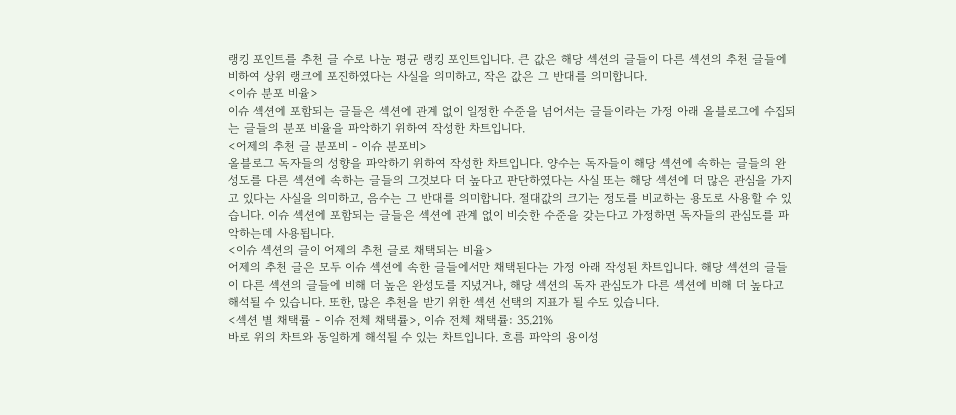랭킹 포인트를 추천 글 수로 나눈 평균 랭킹 포인트입니다. 큰 값은 해당 섹션의 글들이 다른 섹션의 추천 글들에 비하여 상위 랭크에 포진하였다는 사실을 의미하고, 작은 값은 그 반대를 의미합니다.
<이슈 분포 비율>
이슈 섹션에 포함되는 글들은 섹션에 관계 없이 일정한 수준을 넘어서는 글들이라는 가정 아래 올블로그에 수집되는 글들의 분포 비율을 파악하기 위하여 작성한 차트입니다.
<어제의 추천 글 분포비 - 이슈 분포비>
올블로그 독자들의 성향을 파악하기 위하여 작성한 차트입니다. 양수는 독자들이 해당 섹션에 속하는 글들의 완성도를 다른 섹션에 속하는 글들의 그것보다 더 높다고 판단하였다는 사실 또는 해당 섹션에 더 많은 관심을 가지고 있다는 사실을 의미하고, 음수는 그 반대를 의미합니다. 절대값의 크기는 정도를 비교하는 용도로 사용할 수 있습니다. 이슈 섹션에 포함되는 글들은 섹션에 관계 없이 비슷한 수준을 갖는다고 가정하면 독자들의 관심도를 파악하는데 사용됩니다.
<이슈 섹션의 글이 어제의 추천 글로 채택되는 비율>
어제의 추천 글은 모두 이슈 섹션에 속한 글들에서만 채택된다는 가정 아래 작성된 차트입니다. 해당 섹션의 글들이 다른 섹션의 글들에 비해 더 높은 완성도를 지녔거나, 해당 섹션의 독자 관심도가 다른 섹션에 비해 더 높다고 해석될 수 있습니다. 또한, 많은 추천을 받기 위한 섹션 선택의 지표가 될 수도 있습니다.
<섹션 별 채택률 - 이슈 전체 채택률>, 이슈 전체 채택률: 35.21%
바로 위의 차트와 동일하게 해석될 수 있는 차트입니다. 흐름 파악의 용이성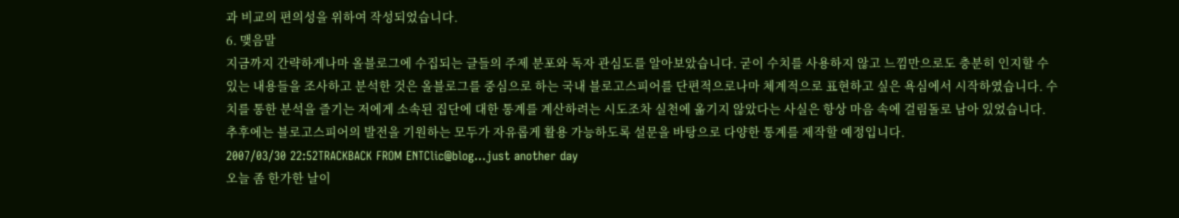과 비교의 편의성을 위하여 작성되었습니다.
6. 맺음말
지금까지 간략하게나마 올블로그에 수집되는 글들의 주제 분포와 독자 관심도를 알아보았습니다. 굳이 수치를 사용하지 않고 느낌만으로도 충분히 인지할 수 있는 내용들을 조사하고 분석한 것은 올블로그를 중심으로 하는 국내 블로고스피어를 단편적으로나마 체계적으로 표현하고 싶은 욕심에서 시작하였습니다. 수치를 통한 분석을 즐기는 저에게 소속된 집단에 대한 통계를 계산하려는 시도조차 실천에 옮기지 않았다는 사실은 항상 마음 속에 걸림돌로 남아 있었습니다. 추후에는 블로고스피어의 발전을 기원하는 모두가 자유롭게 활용 가능하도록 설문을 바탕으로 다양한 통계를 제작할 예정입니다.
2007/03/30 22:52TRACKBACK FROM ENTClic@blog...just another day
오늘 좀 한가한 날이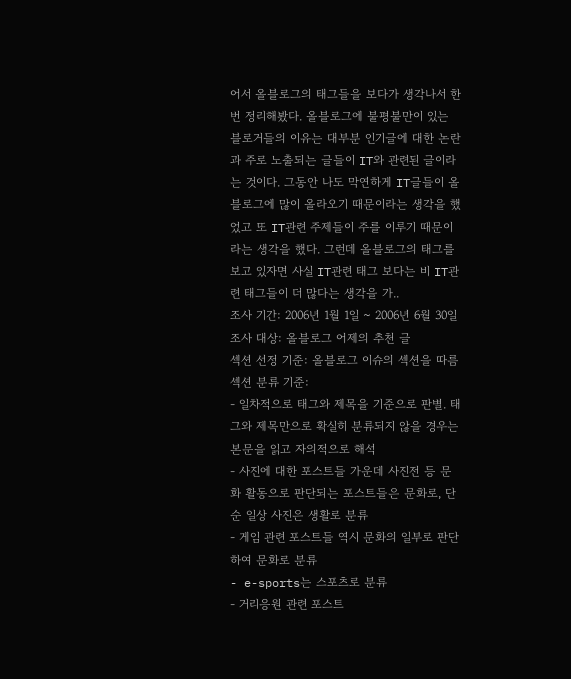어서 올블로그의 태그들을 보다가 생각나서 한번 정리해봤다. 올블로그에 불평불만이 있는 블로거들의 이유는 대부분 인기글에 대한 논란과 주로 노출되는 글들이 IT와 관련된 글이라는 것이다. 그동안 나도 막연하게 IT글들이 올블로그에 많이 올라오기 때문이라는 생각을 했었고 또 IT관련 주제들이 주를 이루기 때문이라는 생각을 했다. 그런데 올블로그의 태그를 보고 있자면 사실 IT관련 태그 보다는 비 IT관련 태그들이 더 많다는 생각을 가..
조사 기간: 2006년 1월 1일 ~ 2006년 6월 30일
조사 대상: 올블로그 어제의 추천 글
섹션 선정 기준: 올블로그 이슈의 섹션을 따름
섹션 분류 기준:
- 일차적으로 태그와 제목을 기준으로 판별. 태그와 제목만으로 확실히 분류되지 않을 경우는 본문을 읽고 자의적으로 해석
- 사진에 대한 포스트들 가운데 사진전 등 문화 활동으로 판단되는 포스트들은 문화로, 단순 일상 사진은 생활로 분류
- 게임 관련 포스트들 역시 문화의 일부로 판단하여 문화로 분류
- e-sports는 스포츠로 분류
- 거리응원 관련 포스트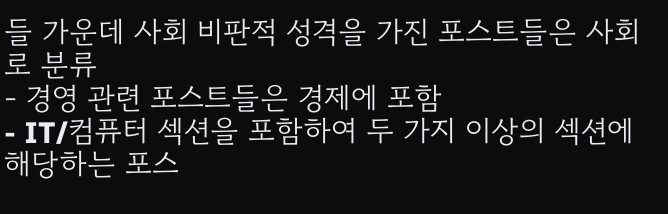들 가운데 사회 비판적 성격을 가진 포스트들은 사회로 분류
- 경영 관련 포스트들은 경제에 포함
- IT/컴퓨터 섹션을 포함하여 두 가지 이상의 섹션에 해당하는 포스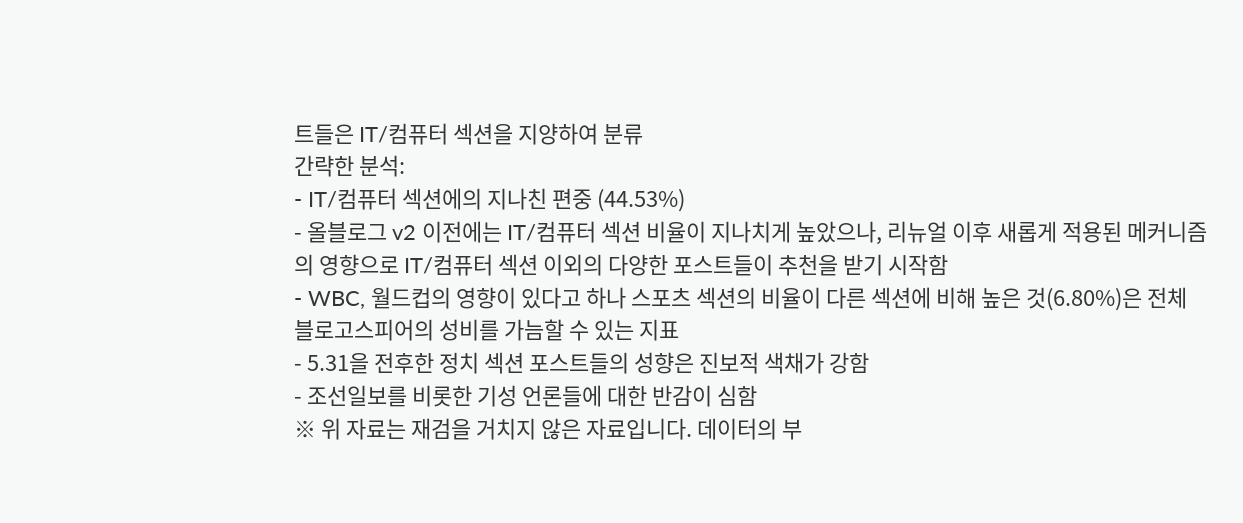트들은 IT/컴퓨터 섹션을 지양하여 분류
간략한 분석:
- IT/컴퓨터 섹션에의 지나친 편중 (44.53%)
- 올블로그 v2 이전에는 IT/컴퓨터 섹션 비율이 지나치게 높았으나, 리뉴얼 이후 새롭게 적용된 메커니즘의 영향으로 IT/컴퓨터 섹션 이외의 다양한 포스트들이 추천을 받기 시작함
- WBC, 월드컵의 영향이 있다고 하나 스포츠 섹션의 비율이 다른 섹션에 비해 높은 것(6.80%)은 전체 블로고스피어의 성비를 가늠할 수 있는 지표
- 5.31을 전후한 정치 섹션 포스트들의 성향은 진보적 색채가 강함
- 조선일보를 비롯한 기성 언론들에 대한 반감이 심함
※ 위 자료는 재검을 거치지 않은 자료입니다. 데이터의 부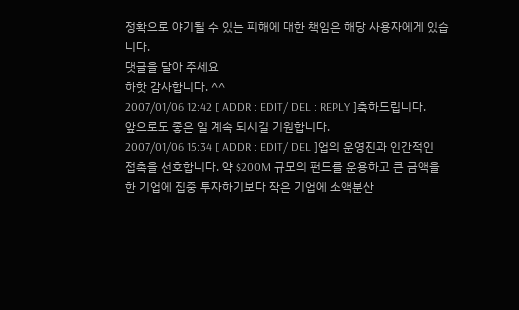정확으로 야기될 수 있는 피해에 대한 책임은 해당 사용자에게 있습니다.
댓글을 달아 주세요
하핫 감사합니다. ^^
2007/01/06 12:42 [ ADDR : EDIT/ DEL : REPLY ]축하드립니다. 앞으로도 좋은 일 계속 되시길 기원합니다.
2007/01/06 15:34 [ ADDR : EDIT/ DEL ]업의 운영진과 인간적인 접촉을 선호합니다. 약 $200M 규모의 펀드를 운용하고 큰 금액을 한 기업에 집중 투자하기보다 작은 기업에 소액분산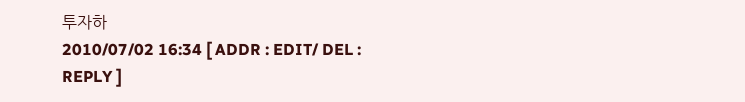투자하
2010/07/02 16:34 [ ADDR : EDIT/ DEL : REPLY ]